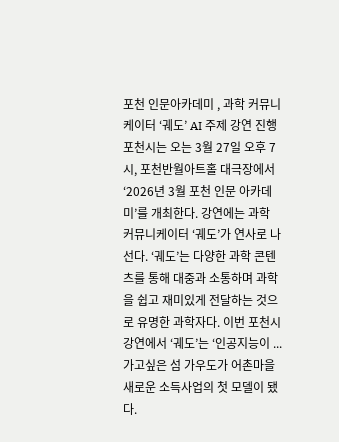포천 인문아카데미 , 과학 커뮤니케이터 ‘궤도’ AI 주제 강연 진행
포천시는 오는 3월 27일 오후 7시, 포천반월아트홀 대극장에서 ‘2026년 3월 포천 인문 아카데미’를 개최한다. 강연에는 과학 커뮤니케이터 ‘궤도’가 연사로 나선다. ‘궤도’는 다양한 과학 콘텐츠를 통해 대중과 소통하며 과학을 쉽고 재미있게 전달하는 것으로 유명한 과학자다. 이번 포천시 강연에서 ‘궤도’는 ‘인공지능이 ...
가고싶은 섬 가우도가 어촌마을 새로운 소득사업의 첫 모델이 됐다.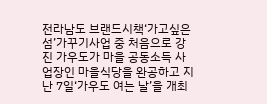전라남도 브랜드시책‘가고싶은 섬’가꾸기사업 중 처음으로 강진 가우도가 마을 공동소득 사업장인 마을식당을 완공하고 지난 7일‘가우도 여는 날’을 개최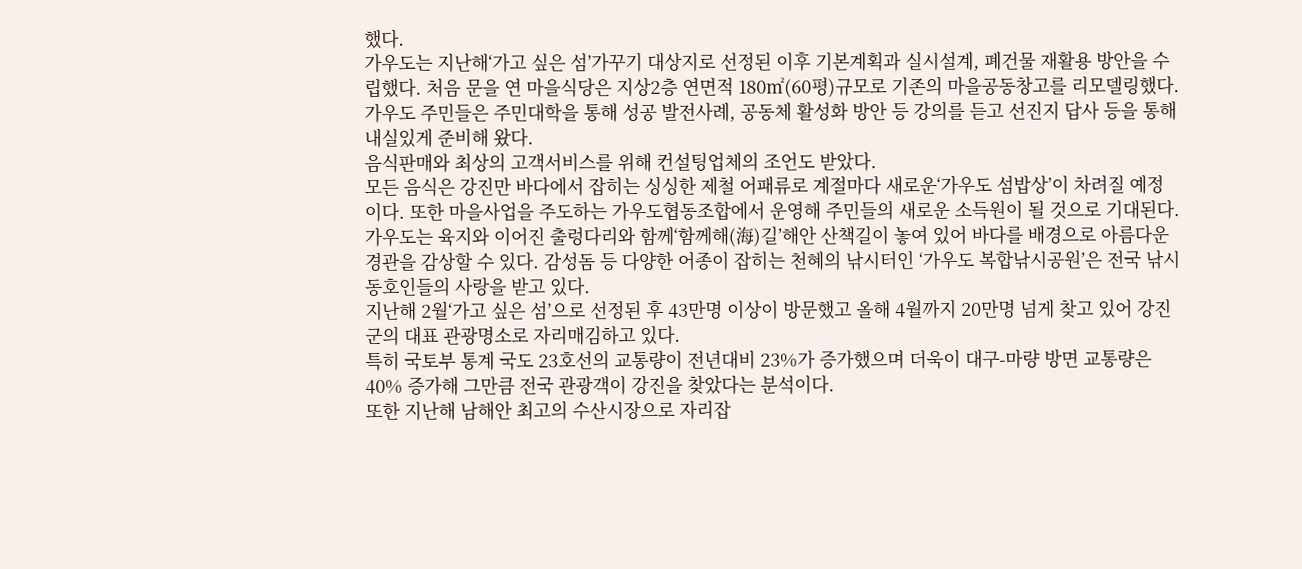했다.
가우도는 지난해‘가고 싶은 섬’가꾸기 대상지로 선정된 이후 기본계획과 실시설계, 폐건물 재활용 방안을 수립했다. 처음 문을 연 마을식당은 지상2층 연면적 180㎡(60평)규모로 기존의 마을공동창고를 리모델링했다.
가우도 주민들은 주민대학을 통해 성공 발전사례, 공동체 활성화 방안 등 강의를 듣고 선진지 답사 등을 통해 내실있게 준비해 왔다.
음식판매와 최상의 고객서비스를 위해 컨설팅업체의 조언도 받았다.
모든 음식은 강진만 바다에서 잡히는 싱싱한 제철 어패류로 계절마다 새로운‘가우도 섬밥상’이 차려질 예정이다. 또한 마을사업을 주도하는 가우도협동조합에서 운영해 주민들의 새로운 소득원이 될 것으로 기대된다.
가우도는 육지와 이어진 출렁다리와 함께‘함께해(海)길’해안 산책길이 놓여 있어 바다를 배경으로 아름다운 경관을 감상할 수 있다. 감성돔 등 다양한 어종이 잡히는 천혜의 낚시터인 ‘가우도 복합낚시공원’은 전국 낚시 동호인들의 사랑을 받고 있다.
지난해 2월‘가고 싶은 섬’으로 선정된 후 43만명 이상이 방문했고 올해 4월까지 20만명 넘게 찾고 있어 강진군의 대표 관광명소로 자리매김하고 있다.
특히 국토부 통계 국도 23호선의 교통량이 전년대비 23%가 증가했으며 더욱이 대구-마량 방면 교통량은 40% 증가해 그만큼 전국 관광객이 강진을 찾았다는 분석이다.
또한 지난해 남해안 최고의 수산시장으로 자리잡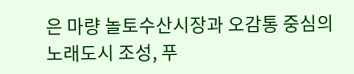은 마량 놀토수산시장과 오감통 중심의 노래도시 조성, 푸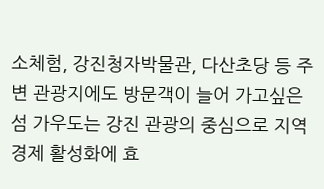소체험, 강진청자박물관, 다산초당 등 주변 관광지에도 방문객이 늘어 가고싶은 섬 가우도는 강진 관광의 중심으로 지역경제 활성화에 효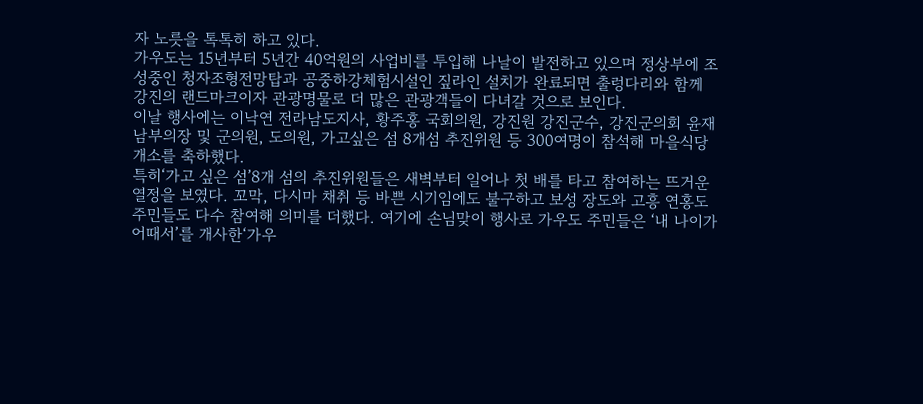자 노릇을 톡톡히 하고 있다.
가우도는 15년부터 5년간 40억원의 사업비를 투입해 나날이 발전하고 있으며 정상부에 조성중인 청자조형전망탑과 공중하강체험시설인 짚라인 설치가 완료되면 출렁다리와 함께 강진의 랜드마크이자 관광명물로 더 많은 관광객들이 다녀갈 것으로 보인다.
이날 행사에는 이낙연 전라남도지사, 황주홍 국회의원, 강진원 강진군수, 강진군의회 윤재남부의장 및 군의원, 도의원, 가고싶은 섬 8개섬 추진위원 등 300여명이 참석해 마을식당 개소를 축하했다.
특히‘가고 싶은 섬’8개 섬의 추진위원들은 새벽부터 일어나 첫 배를 타고 참여하는 뜨거운 열정을 보였다. 꼬막, 다시마 채취 등 바쁜 시기임에도 불구하고 보성 장도와 고흥 연홍도 주민들도 다수 참여해 의미를 더했다. 여기에 손님맞이 행사로 가우도 주민들은 ‘내 나이가 어때서’를 개사한‘가우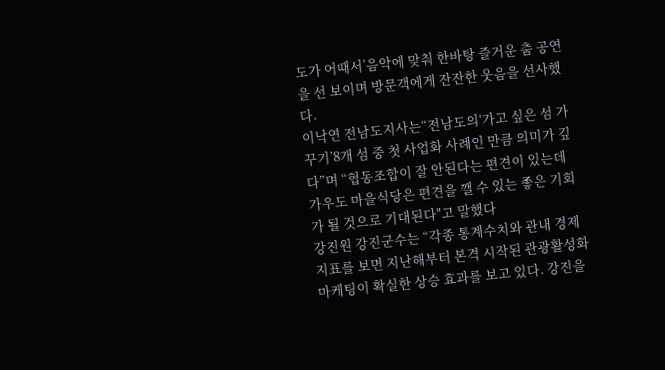도가 어때서’음악에 맞춰 한바탕 즐거운 춤 공연을 선 보이며 방문객에게 잔잔한 웃음을 선사했다.
이낙연 전남도지사는“전남도의‘가고 싶은 섬 가꾸기’8개 섬 중 첫 사업화 사례인 만큼 의미가 깊다”며 “협동조합이 잘 안된다는 편견이 있는데 가우도 마을식당은 편견을 깰 수 있는 좋은 기회가 될 것으로 기대된다"고 말했다
강진원 강진군수는 “각종 통계수치와 관내 경제지표를 보면 지난해부터 본격 시작된 관광활성화 마케팅이 확실한 상승 효과를 보고 있다. 강진을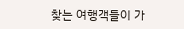찾는 여행객들이 가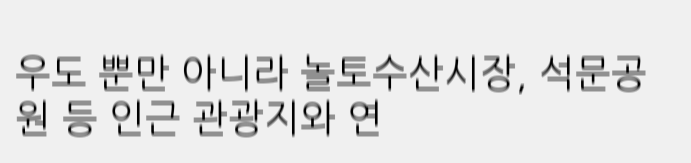우도 뿐만 아니라 놀토수산시장, 석문공원 등 인근 관광지와 연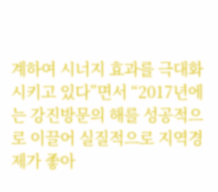계하여 시너지 효과를 극대화 시키고 있다”면서 “2017년에는 강진방문의 해를 성공적으로 이끌어 실질적으로 지역경제가 좋아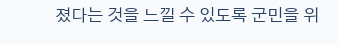졌다는 것을 느낄 수 있도록 군민을 위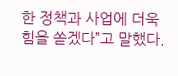한 정책과 사업에 더욱 힘을 쏟겠다”고 말했다.